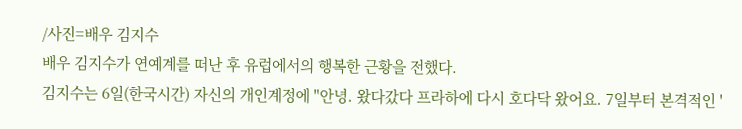/사진=배우 김지수
배우 김지수가 연예계를 떠난 후 유럽에서의 행복한 근황을 전했다.
김지수는 6일(한국시간) 자신의 개인계정에 "안녕. 왔다갔다 프라하에 다시 호다닥 왔어요. 7일부터 본격적인 '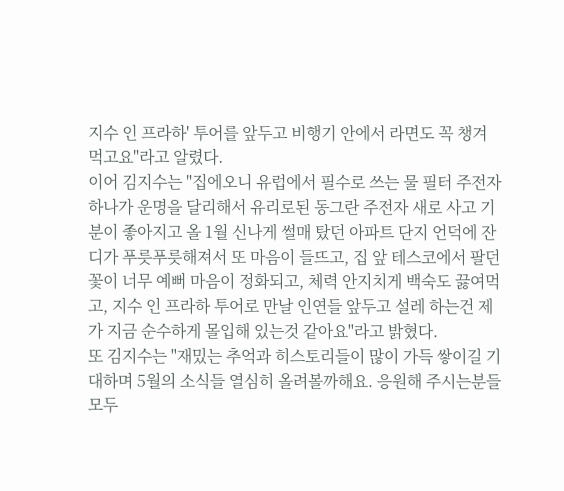지수 인 프라하' 투어를 앞두고 비행기 안에서 라면도 꼭 챙겨먹고요"라고 알렸다.
이어 김지수는 "집에오니 유럽에서 필수로 쓰는 물 필터 주전자 하나가 운명을 달리해서 유리로된 동그란 주전자 새로 사고 기분이 좋아지고 올 1월 신나게 썰매 탔던 아파트 단지 언덕에 잔디가 푸릇푸릇해져서 또 마음이 들뜨고, 집 앞 테스코에서 팔던 꽃이 너무 예뻐 마음이 정화되고, 체력 안지치게 백숙도 끓여먹고, 지수 인 프라하 투어로 만날 인연들 앞두고 설레 하는건 제가 지금 순수하게 몰입해 있는것 같아요"라고 밝혔다.
또 김지수는 "재밌는 추억과 히스토리들이 많이 가득 쌓이길 기대하며 5월의 소식들 열심히 올려볼까해요. 응원해 주시는분들 모두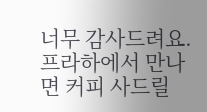너무 감사드려요. 프라하에서 만나면 커피 사드릴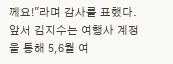께요!"라며 감사를 표했다.
앞서 김지수는 여행사 계정을 통해 5,6월 여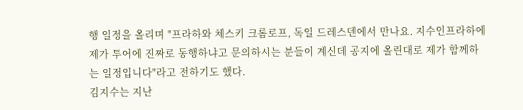행 일정을 올리며 "프라하와 체스키 크롬로프, 독일 드레스덴에서 만나요. 지수인프라하에 제가 투어에 진짜로 동행하냐고 문의하시는 분들이 계신데 공지에 올린대로 제가 함께하는 일정입니다"라고 전하기도 했다.
김지수는 지난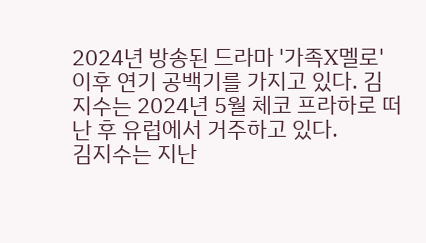2024년 방송된 드라마 '가족X멜로' 이후 연기 공백기를 가지고 있다. 김지수는 2024년 5월 체코 프라하로 떠난 후 유럽에서 거주하고 있다.
김지수는 지난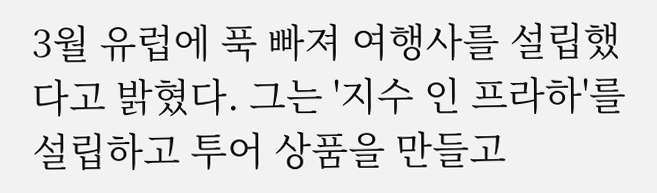3월 유럽에 푹 빠져 여행사를 설립했다고 밝혔다. 그는 '지수 인 프라하'를 설립하고 투어 상품을 만들고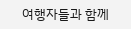여행자들과 함께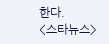한다.
<스타뉴스>